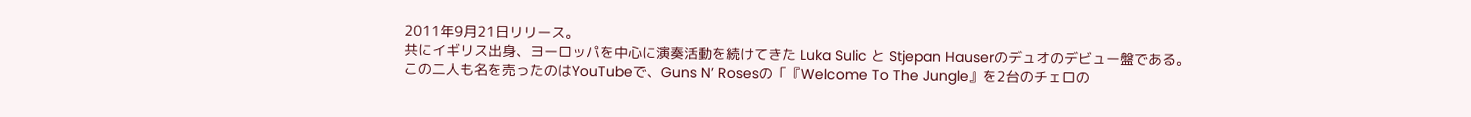2011年9月21日リリース。
共にイギリス出身、ヨーロッパを中心に演奏活動を続けてきた Luka Sulic と Stjepan Hauserのデュオのデビュー盤である。
この二人も名を売ったのはYouTubeで、Guns N’ Rosesの「『Welcome To The Jungle』を2台のチェロの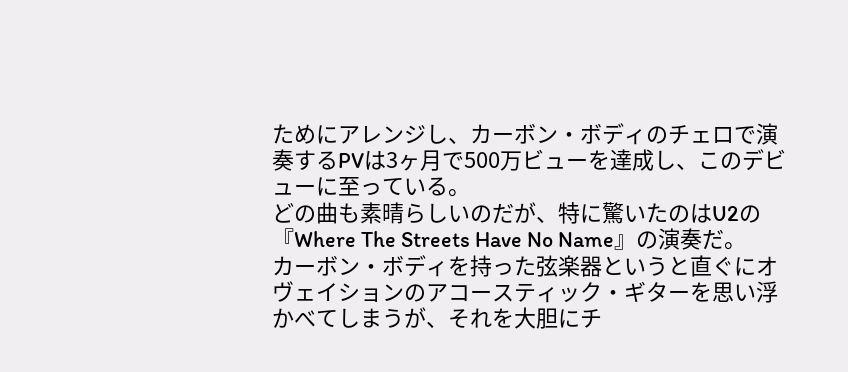ためにアレンジし、カーボン・ボディのチェロで演奏するPVは3ヶ月で500万ビューを達成し、このデビューに至っている。
どの曲も素晴らしいのだが、特に驚いたのはU2の『Where The Streets Have No Name』の演奏だ。
カーボン・ボディを持った弦楽器というと直ぐにオヴェイションのアコースティック・ギターを思い浮かべてしまうが、それを大胆にチ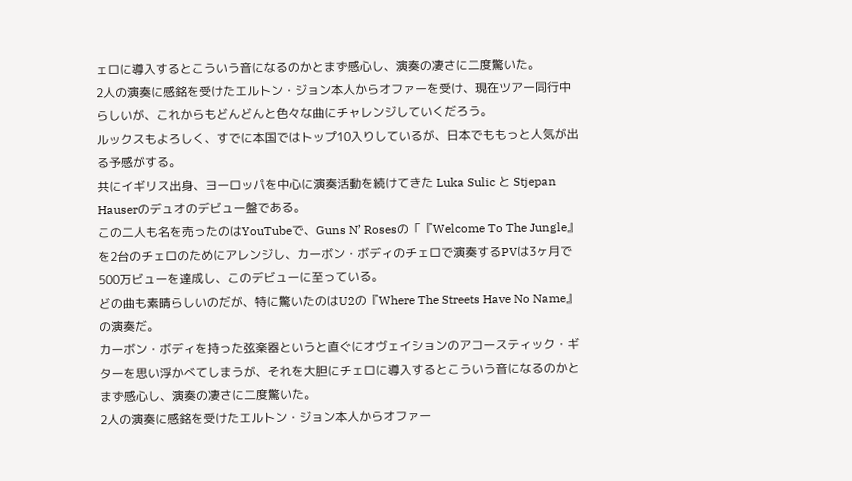ェロに導入するとこういう音になるのかとまず感心し、演奏の凄さに二度驚いた。
2人の演奏に感銘を受けたエルトン・ジョン本人からオファーを受け、現在ツアー同行中らしいが、これからもどんどんと色々な曲にチャレンジしていくだろう。
ルックスもよろしく、すでに本国ではトップ10入りしているが、日本でももっと人気が出る予感がする。
共にイギリス出身、ヨーロッパを中心に演奏活動を続けてきた Luka Sulic と Stjepan Hauserのデュオのデビュー盤である。
この二人も名を売ったのはYouTubeで、Guns N’ Rosesの「『Welcome To The Jungle』を2台のチェロのためにアレンジし、カーボン・ボディのチェロで演奏するPVは3ヶ月で500万ビューを達成し、このデビューに至っている。
どの曲も素晴らしいのだが、特に驚いたのはU2の『Where The Streets Have No Name』の演奏だ。
カーボン・ボディを持った弦楽器というと直ぐにオヴェイションのアコースティック・ギターを思い浮かべてしまうが、それを大胆にチェロに導入するとこういう音になるのかとまず感心し、演奏の凄さに二度驚いた。
2人の演奏に感銘を受けたエルトン・ジョン本人からオファー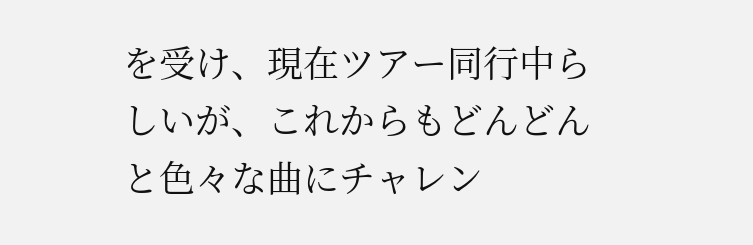を受け、現在ツアー同行中らしいが、これからもどんどんと色々な曲にチャレン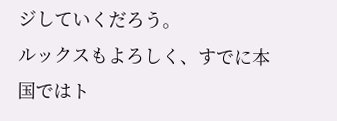ジしていくだろう。
ルックスもよろしく、すでに本国ではト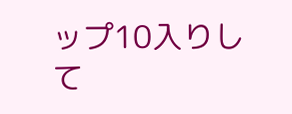ップ10入りして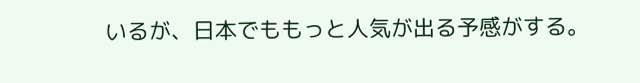いるが、日本でももっと人気が出る予感がする。